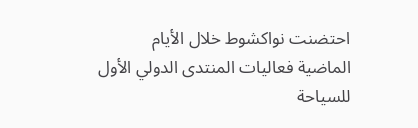احتضنت نواكشوط خلال الأيام الماضية فعاليات المنتدى الدولي الأول للسياحة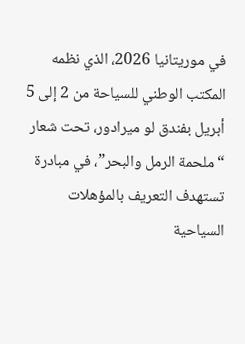في موريتانيا 2026، الذي نظمه المكتب الوطني للسياحة من 2 إلى 5 أبريل بفندق لو ميرادور، تحت شعار “ملحمة الرمل والبحر”، في مبادرة تستهدف التعريف بالمؤهلات السياحية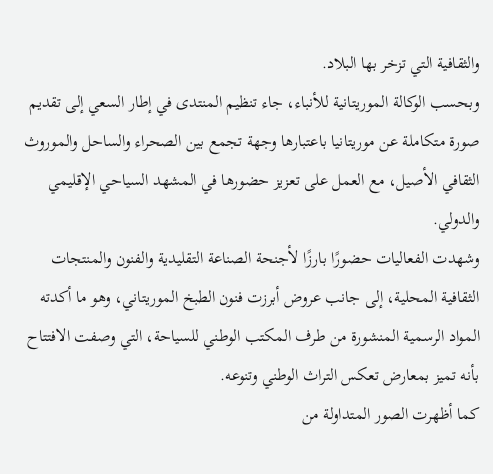والثقافية التي تزخر بها البلاد.
وبحسب الوكالة الموريتانية للأنباء، جاء تنظيم المنتدى في إطار السعي إلى تقديم صورة متكاملة عن موريتانيا باعتبارها وجهة تجمع بين الصحراء والساحل والموروث الثقافي الأصيل، مع العمل على تعزيز حضورها في المشهد السياحي الإقليمي والدولي.
وشهدت الفعاليات حضورًا بارزًا لأجنحة الصناعة التقليدية والفنون والمنتجات الثقافية المحلية، إلى جانب عروض أبرزت فنون الطبخ الموريتاني، وهو ما أكدته المواد الرسمية المنشورة من طرف المكتب الوطني للسياحة، التي وصفت الافتتاح بأنه تميز بمعارض تعكس التراث الوطني وتنوعه.
كما أظهرت الصور المتداولة من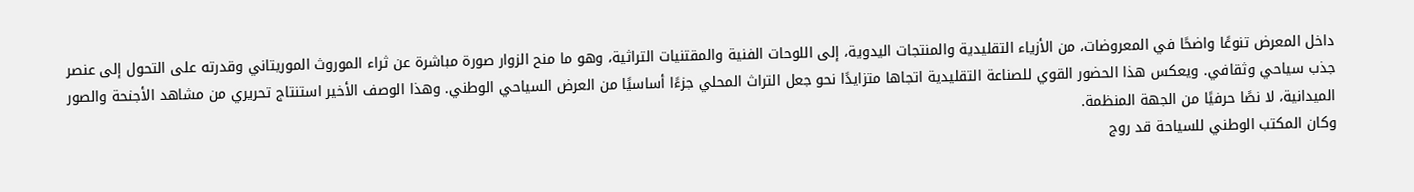داخل المعرض تنوعًا واضحًا في المعروضات، من الأزياء التقليدية والمنتجات اليدوية، إلى اللوحات الفنية والمقتنيات التراثية، وهو ما منح الزوار صورة مباشرة عن ثراء الموروث الموريتاني وقدرته على التحول إلى عنصر جذب سياحي وثقافي. ويعكس هذا الحضور القوي للصناعة التقليدية اتجاها متزايدًا نحو جعل التراث المحلي جزءًا أساسيًا من العرض السياحي الوطني. وهذا الوصف الأخير استنتاج تحريري من مشاهد الأجنحة والصور الميدانية، لا نصًا حرفيًا من الجهة المنظمة.
وكان المكتب الوطني للسياحة قد روج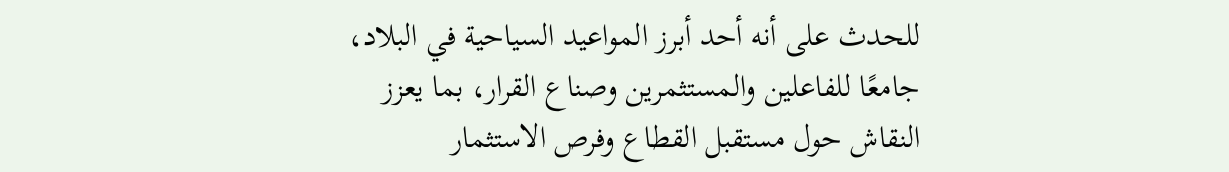للحدث على أنه أحد أبرز المواعيد السياحية في البلاد، جامعًا للفاعلين والمستثمرين وصناع القرار، بما يعزز النقاش حول مستقبل القطاع وفرص الاستثمار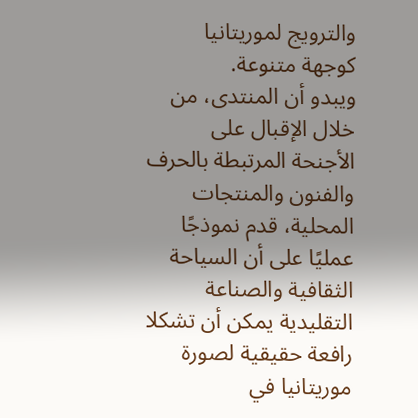والترويج لموريتانيا كوجهة متنوعة.
ويبدو أن المنتدى، من خلال الإقبال على الأجنحة المرتبطة بالحرف والفنون والمنتجات المحلية، قدم نموذجًا عمليًا على أن السياحة الثقافية والصناعة التقليدية يمكن أن تشكلا رافعة حقيقية لصورة موريتانيا في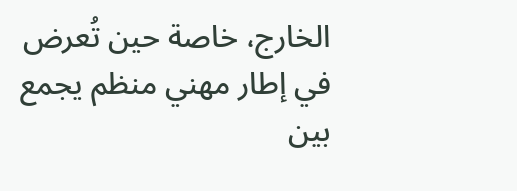الخارج، خاصة حين تُعرض في إطار مهني منظم يجمع بين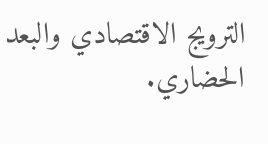الترويج الاقتصادي والبعد الحضاري.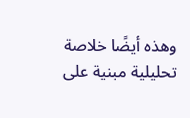وهذه أيضًا خلاصة تحليلية مبنية على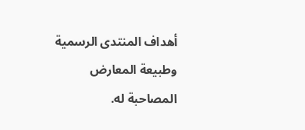أهداف المنتدى الرسمية وطبيعة المعارض المصاحبة له.